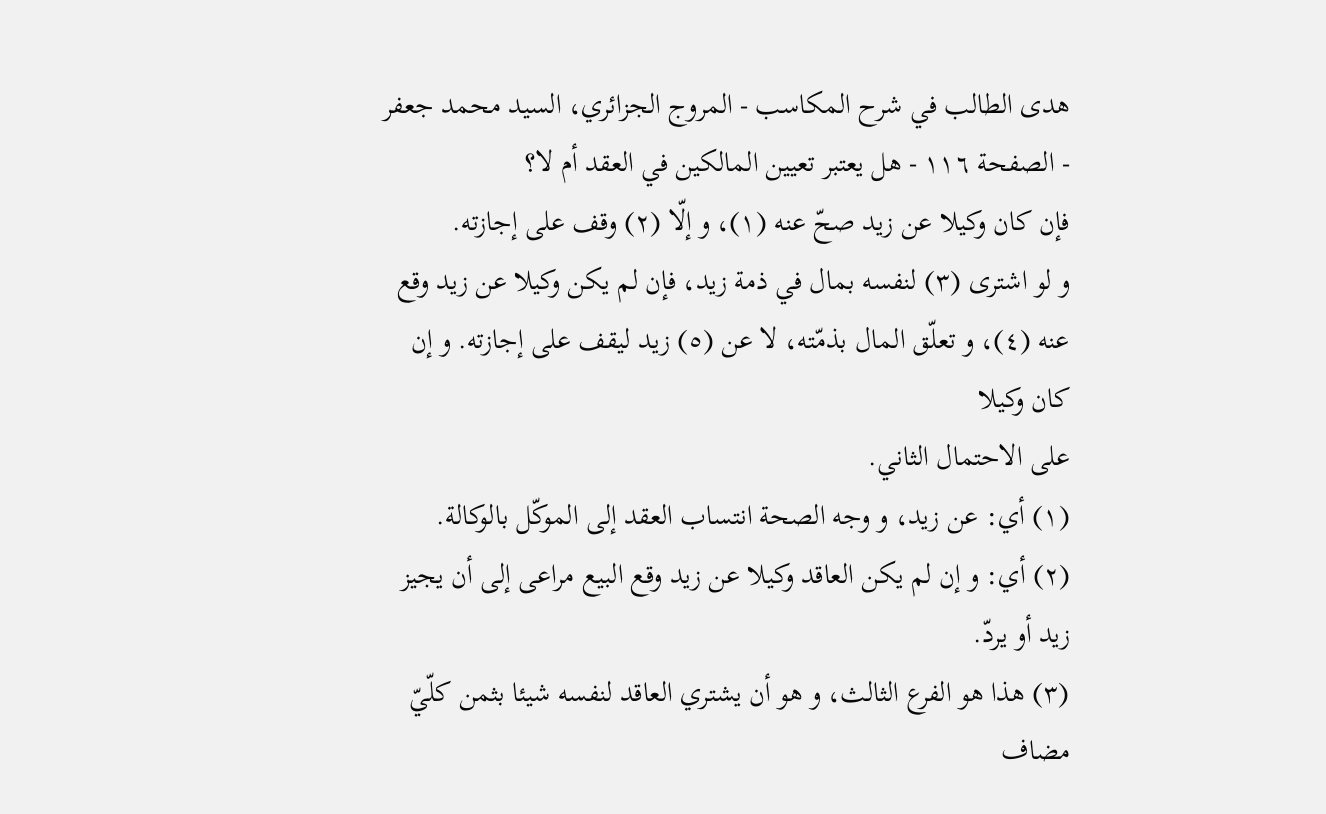هدى الطالب في شرح المكاسب - المروج الجزائري، السيد محمد جعفر - الصفحة ١١٦ - هل يعتبر تعيين المالكين في العقد أم لا؟
فإن كان وكيلا عن زيد صحّ عنه (١)، و إلّا (٢) وقف على إجازته.
و لو اشترى (٣) لنفسه بمال في ذمة زيد، فإن لم يكن وكيلا عن زيد وقع عنه (٤)، و تعلّق المال بذمّته، لا عن (٥) زيد ليقف على إجازته. و إن كان وكيلا
على الاحتمال الثاني.
(١) أي: عن زيد، و وجه الصحة انتساب العقد إلى الموكّل بالوكالة.
(٢) أي: و إن لم يكن العاقد وكيلا عن زيد وقع البيع مراعى إلى أن يجيز زيد أو يردّ.
(٣) هذا هو الفرع الثالث، و هو أن يشتري العاقد لنفسه شيئا بثمن كلّيّ مضاف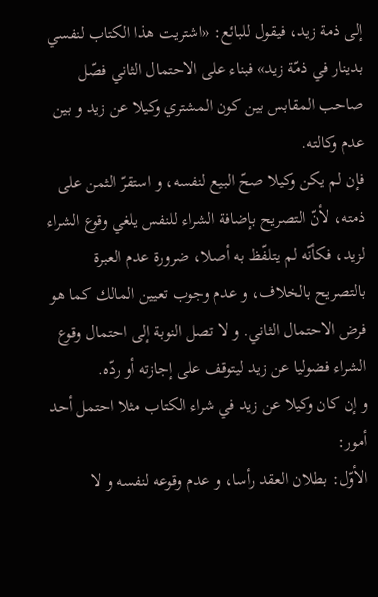إلى ذمة زيد، فيقول للبائع: «اشتريت هذا الكتاب لنفسي بدينار في ذمّة زيد» فبناء على الاحتمال الثاني فصّل صاحب المقابس بين كون المشتري وكيلا عن زيد و بين عدم وكالته.
فإن لم يكن وكيلا صحّ البيع لنفسه، و استقرّ الثمن على ذمته، لأنّ التصريح بإضافة الشراء للنفس يلغي وقوع الشراء لزيد، فكأنّه لم يتلفّظ به أصلا، ضرورة عدم العبرة بالتصريح بالخلاف، و عدم وجوب تعيين المالك كما هو فرض الاحتمال الثاني. و لا تصل النوبة إلى احتمال وقوع الشراء فضوليا عن زيد ليتوقف على إجازته أو ردّه.
و إن كان وكيلا عن زيد في شراء الكتاب مثلا احتمل أحد أمور:
الأوّل: بطلان العقد رأسا، و عدم وقوعه لنفسه و لا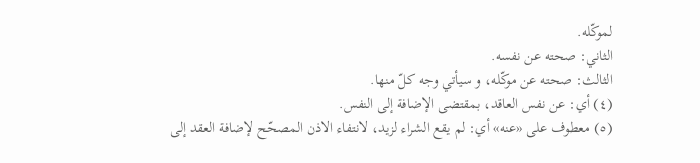لموكّله.
الثاني: صحته عن نفسه.
الثالث: صحته عن موكّله، و سيأتي وجه كلّ منها.
(٤) أي: عن نفس العاقد، بمقتضى الإضافة إلى النفس.
(٥) معطوف على «عنه» أي: لم يقع الشراء لزيد، لانتفاء الاذن المصحّح لإضافة العقد إلى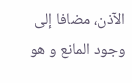الآذن، مضافا إلى وجود المانع و هو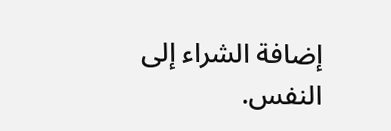إضافة الشراء إلى النفس.